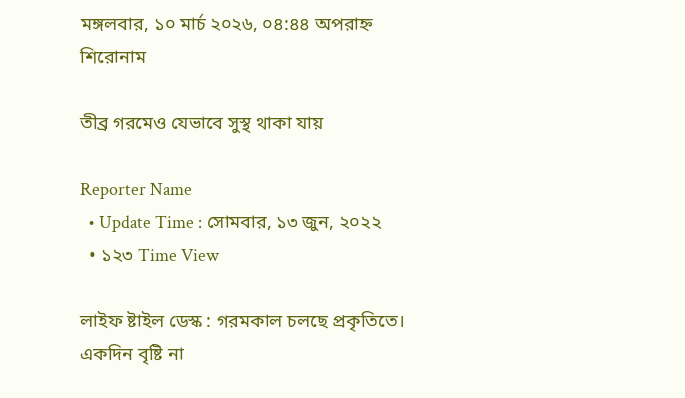মঙ্গলবার, ১০ মার্চ ২০২৬, ০৪:৪৪ অপরাহ্ন
শিরোনাম

তীব্র গরমেও যেভাবে সুস্থ থাকা যায়

Reporter Name
  • Update Time : সোমবার, ১৩ জুন, ২০২২
  • ১২৩ Time View

লাইফ ষ্টাইল ডেস্ক : গরমকাল চলছে প্রকৃতিতে। একদিন বৃষ্টি না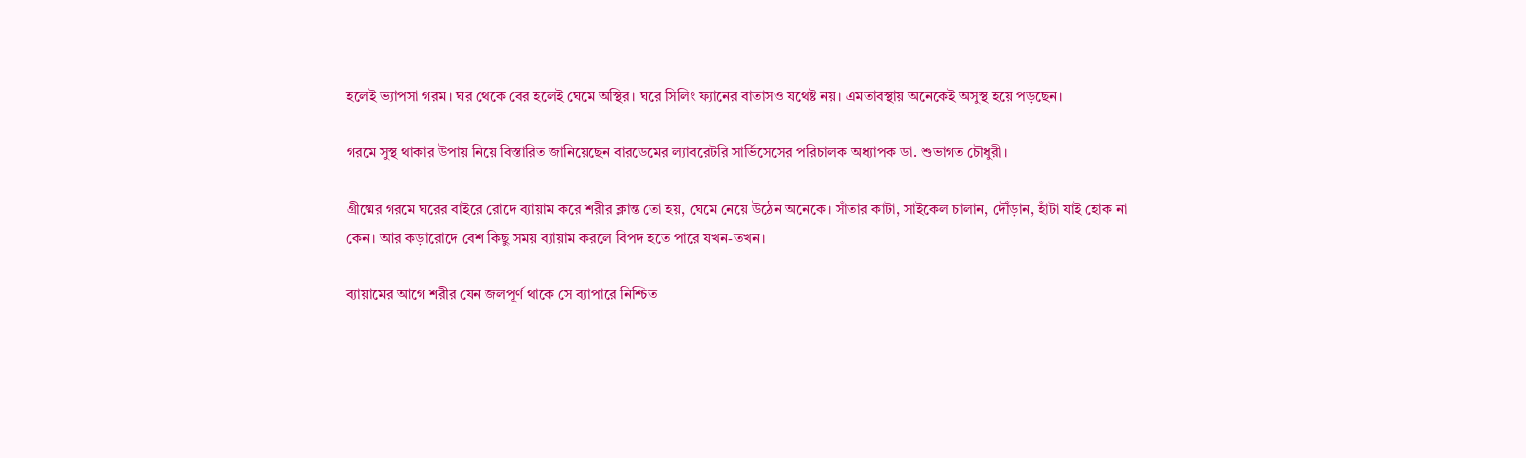হলেই ভ্যাপসা গরম। ঘর থেকে বের হলেই ঘেমে অস্থির। ঘরে সিলিং ফ্যানের বাতাসও যথেষ্ট নয়। এমতাবস্থায় অনেকেই অসুস্থ হয়ে পড়ছেন।

গরমে সুস্থ থাকার উপায় নিয়ে বিস্তারিত জানিয়েছেন বারডেমের ল্যাবরেটরি সার্ভিসেসের পরিচালক অধ্যাপক ডা. শুভাগত চৌধুরী।

গ্রীষ্মের গরমে ঘরের বাইরে রোদে ব্যায়াম করে শরীর ক্লান্ত তো হয়, ঘেমে নেয়ে উঠেন অনেকে। সাঁতার কাটা, সাইকেল চালান, দৌঁড়ান, হাঁটা যাই হোক না কেন। আর কড়ারোদে বেশ কিছু সময় ব্যায়াম করলে বিপদ হতে পারে যখন-তখন।

ব্যায়ামের আগে শরীর যেন জলপূর্ণ থাকে সে ব্যাপারে নিশ্চিত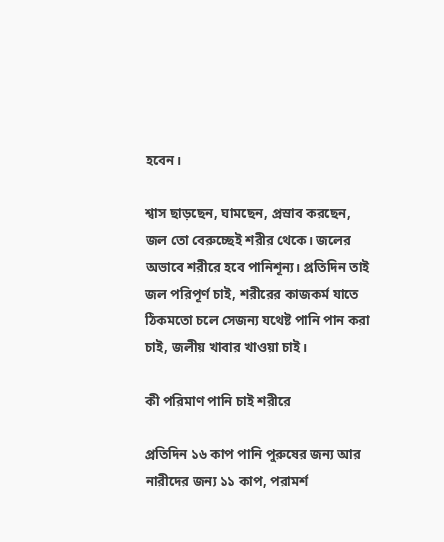হবেন।

শ্বাস ছাড়ছেন, ঘামছেন, প্রস্রাব করছেন, জল তো বেরুচ্ছেই শরীর থেকে। জলের অভাবে শরীরে হবে পানিশূন্য। প্রতিদিন তাই জল পরিপূর্ণ চাই, শরীরের কাজকর্ম যাতে ঠিকমতো চলে সেজন্য যথেষ্ট পানি পান করা চাই, জলীয় খাবার খাওয়া চাই।

কী পরিমাণ পানি চাই শরীরে

প্রতিদিন ১৬ কাপ পানি পুরুষের জন্য আর নারীদের জন্য ১১ কাপ, পরামর্শ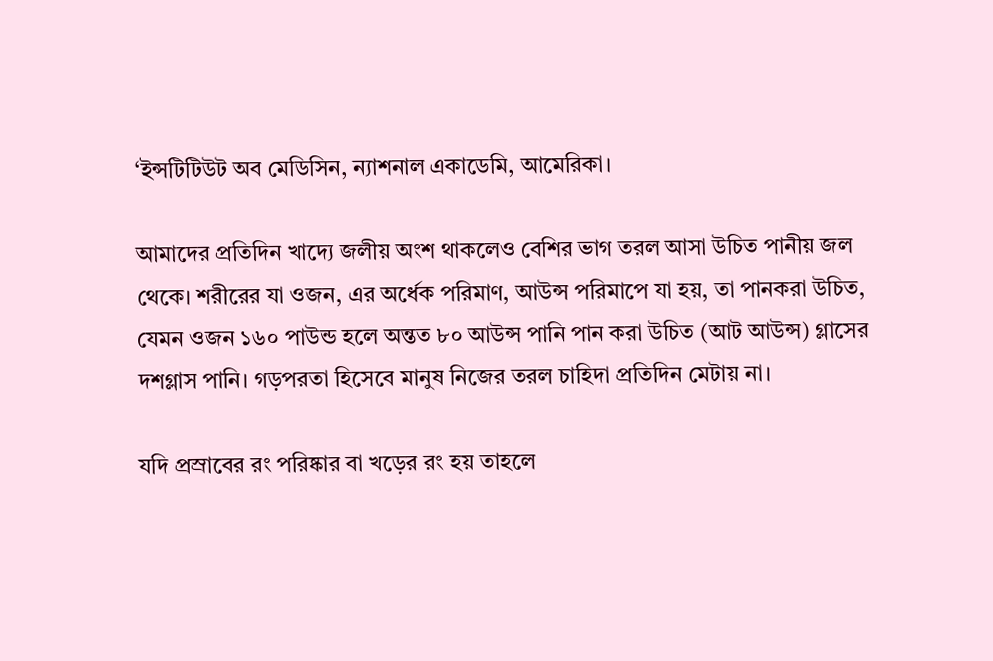‘ইন্সটিটিউট অব মেডিসিন, ন্যাশনাল একাডেমি, আমেরিকা।

আমাদের প্রতিদিন খাদ্যে জলীয় অংশ থাকলেও বেশির ভাগ তরল আসা উচিত পানীয় জল থেকে। শরীরের যা ওজন, এর অর্ধেক পরিমাণ, আউন্স পরিমাপে যা হয়, তা পানকরা উচিত, যেমন ওজন ১৬০ পাউন্ড হলে অন্তত ৮০ আউন্স পানি পান করা উচিত (আট আউন্স) গ্লাসের দশগ্লাস পানি। গড়পরতা হিসেবে মানুষ নিজের তরল চাহিদা প্রতিদিন মেটায় না।

যদি প্রস্রাবের রং পরিষ্কার বা খড়ের রং হয় তাহলে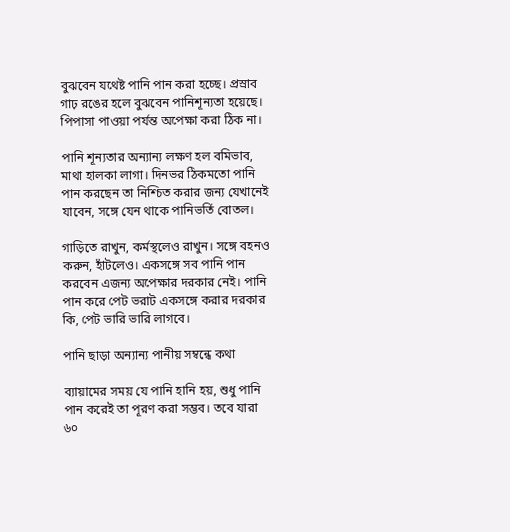বুঝবেন যথেষ্ট পানি পান করা হচ্ছে। প্রস্রাব গাঢ় রঙের হলে বুঝবেন পানিশূন্যতা হয়েছে। পিপাসা পাওয়া পর্যন্ত অপেক্ষা করা ঠিক না।

পানি শূন্যতার অন্যান্য লক্ষণ হল বমিভাব, মাথা হালকা লাগা। দিনভর ঠিকমতো পানি পান করছেন তা নিশ্চিত করার জন্য যেখানেই যাবেন, সঙ্গে যেন থাকে পানিভর্তি বোতল।

গাড়িতে রাখুন, কর্মস্থলেও রাখুন। সঙ্গে বহনও করুন, হাঁটলেও। একসঙ্গে সব পানি পান করবেন এজন্য অপেক্ষার দরকার নেই। পানি পান করে পেট ভরাট একসঙ্গে করার দরকার কি, পেট ভারি ভারি লাগবে।

পানি ছাড়া অন্যান্য পানীয় সম্বন্ধে কথা

ব্যায়ামের সময় যে পানি হানি হয়, শুধু পানি পান করেই তা পূরণ করা সম্ভব। তবে যারা ৬০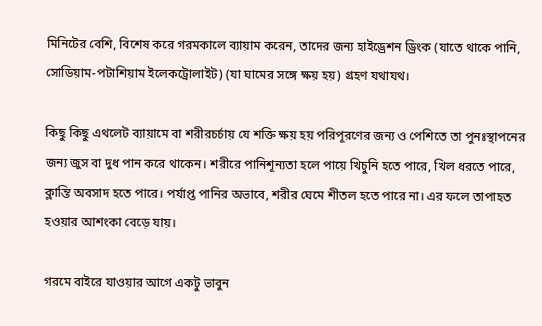মিনিটের বেশি, বিশেষ করে গরমকালে ব্যায়াম করেন, তাদের জন্য হাইড্রেশন ড্রিংক (যাতে থাকে পানি, সোডিয়াম-পটাশিয়াম ইলেকট্রোলাইট) (যা ঘামের সঙ্গে ক্ষয় হয়) গ্রহণ যথাযথ।

কিছু কিছু এথলেট ব্যায়ামে বা শরীরচর্চায় যে শক্তি ক্ষয় হয় পরিপূরণের জন্য ও পেশিতে তা পুনঃস্থাপনের জন্য জুস বা দুধ পান করে থাকেন। শরীরে পানিশূন্যতা হলে পায়ে খিচুনি হতে পারে, খিল ধরতে পারে, ক্লান্তি অবসাদ হতে পারে। পর্যাপ্ত পানির অভাবে, শরীর ঘেমে শীতল হতে পারে না। এর ফলে তাপাহত হওয়ার আশংকা বেড়ে যায়।

গরমে বাইরে যাওয়ার আগে একটু ভাবুন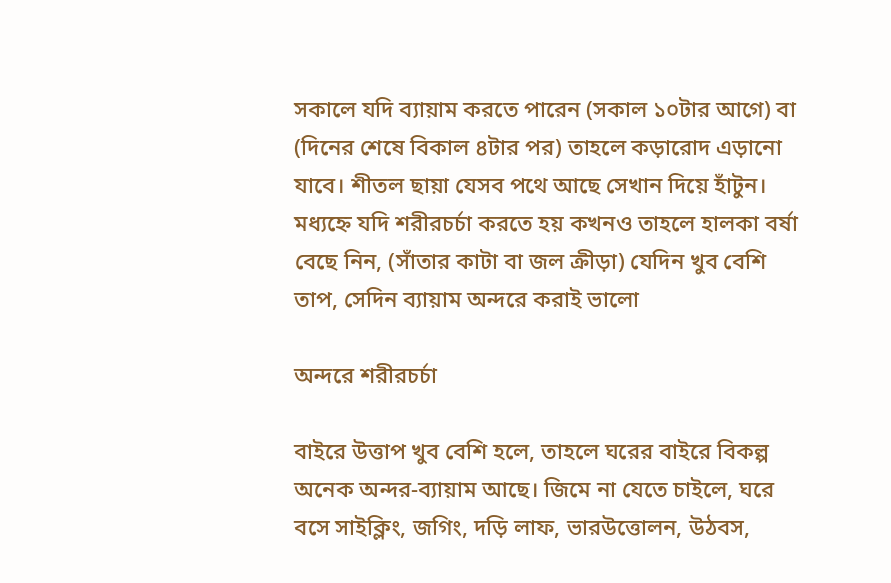সকালে যদি ব্যায়াম করতে পারেন (সকাল ১০টার আগে) বা (দিনের শেষে বিকাল ৪টার পর) তাহলে কড়ারোদ এড়ানো যাবে। শীতল ছায়া যেসব পথে আছে সেখান দিয়ে হাঁটুন। মধ্যহ্নে যদি শরীরচর্চা করতে হয় কখনও তাহলে হালকা বর্ষা বেছে নিন, (সাঁতার কাটা বা জল ক্রীড়া) যেদিন খুব বেশি তাপ, সেদিন ব্যায়াম অন্দরে করাই ভালো

অন্দরে শরীরচর্চা

বাইরে উত্তাপ খুব বেশি হলে, তাহলে ঘরের বাইরে বিকল্প অনেক অন্দর-ব্যায়াম আছে। জিমে না যেতে চাইলে, ঘরে বসে সাইক্লিং, জগিং, দড়ি লাফ, ভারউত্তোলন, উঠবস,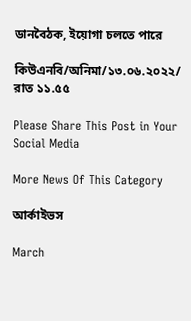ডানবৈঠক, ইয়োগা চলতে পারে

কিউএনবি/অনিমা/১৩.০৬.২০২২/ রাত ১১.৫৫

Please Share This Post in Your Social Media

More News Of This Category

আর্কাইভস

March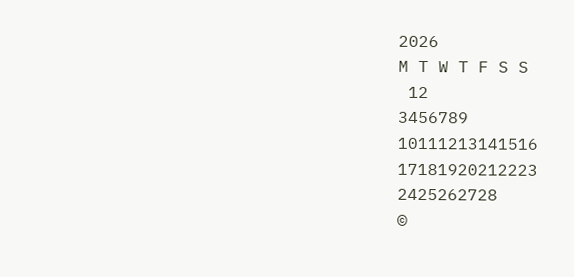2026
M T W T F S S
 12
3456789
10111213141516
17181920212223
2425262728
©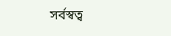সর্বস্বত্ব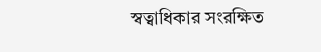স্বত্বাধিকার সংরক্ষিত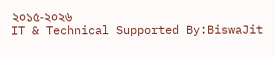২০১৫-২০২৬
IT & Technical Supported By:BiswaJit